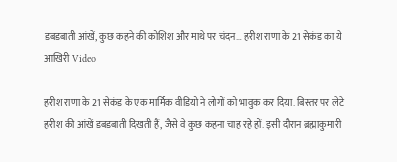डबडबाती आंखें, कुछ कहने की कोशिश और माथे पर चंदन… हरीश राणा के 21 सेकंड का ये आखिरी Video

हरीश राणा के 21 सेकंड के एक मार्मिक वीडियो ने लोगों को भावुक कर दिया. बिस्तर पर लेटे हरीश की आंखें डबडबाती दिखती हैं, जैसे वे कुछ कहना चाह रहे हों. इसी दौरान ब्रह्माकुमारी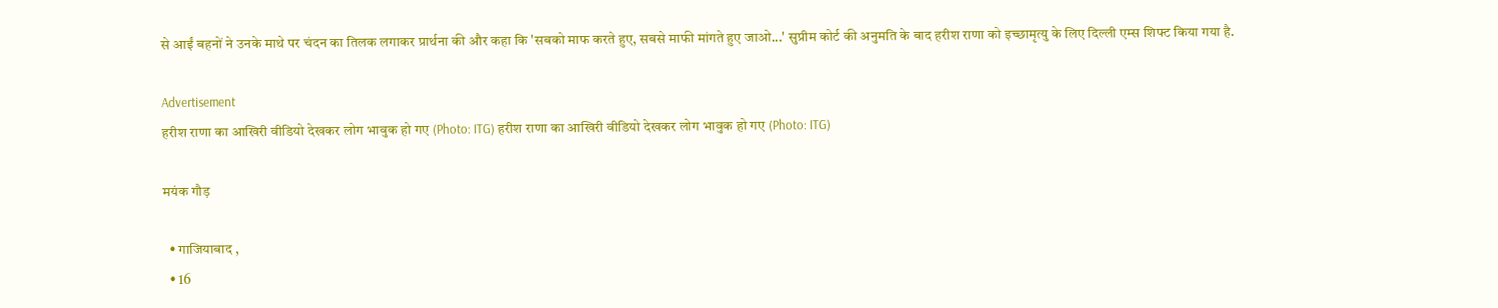से आईं बहनों ने उनके माथे पर चंदन का तिलक लगाकर प्रार्थना की और कहा कि 'सबको माफ करते हुए, सबसे माफी मांगते हुए जाओ...' सुप्रीम कोर्ट की अनुमति के बाद हरीश राणा को इच्छामृत्यु के लिए दिल्ली एम्स शिफ्ट किया गया है.

Advertisement
हरीश राणा का आखिरी वीडियो देखकर लोग भावुक हो गए (Photo: ITG) हरीश राणा का आखिरी वीडियो देखकर लोग भावुक हो गए (Photo: ITG)

मयंक गौड़

  • गाजियाबाद ,
  • 16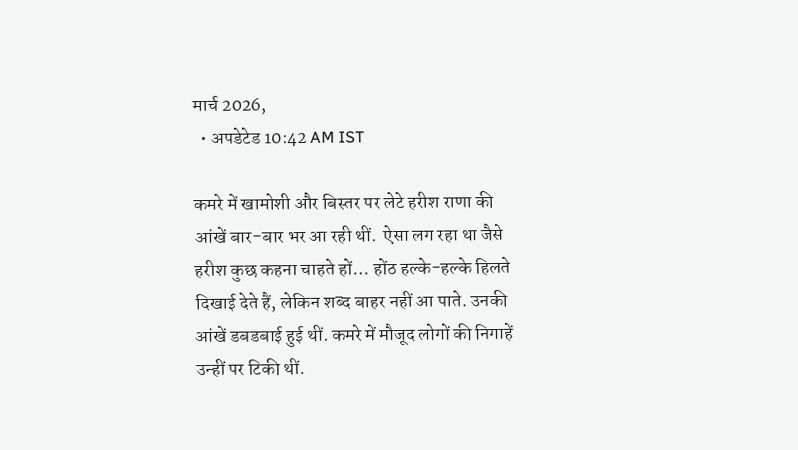मार्च 2026,
  • अपडेटेड 10:42 AM IST

कमरे में खामोशी और बिस्तर पर लेटे हरीश राणा की आंखें बार-बार भर आ रही थीं.  ऐसा लग रहा था जैसे हरीश कुछ कहना चाहते हों… होंठ हल्के-हल्के हिलते दिखाई देते हैं, लेकिन शब्द बाहर नहीं आ पाते. उनकी आंखें डबडबाई हुई थीं. कमरे में मौजूद लोगों की निगाहें उन्हीं पर टिकी थीं.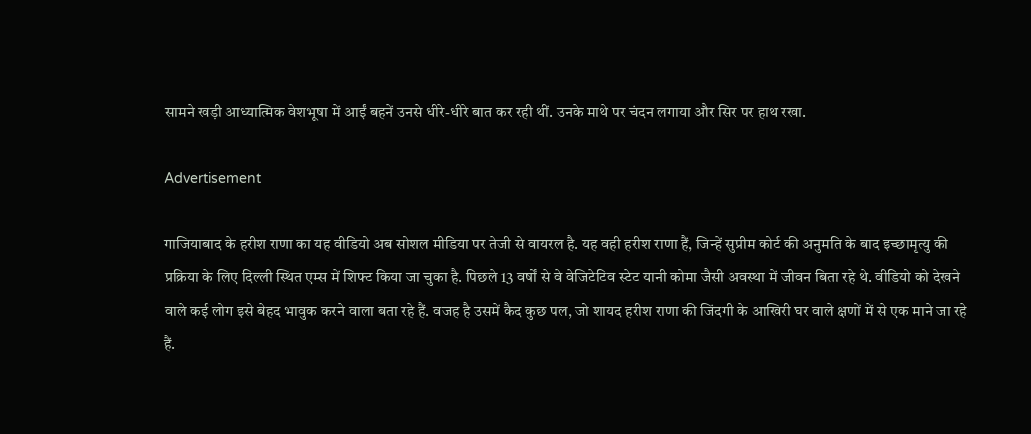सामने खड़ी आध्यात्मिक वेशभूषा में आईं बहनें उनसे धीरे-धीरे बात कर रही थीं. उनके माथे पर चंदन लगाया और सिर पर हाथ रखा.

Advertisement

गाजियाबाद के हरीश राणा का यह वीडियो अब सोशल मीडिया पर तेजी से वायरल है. यह वही हरीश राणा हैं, जिन्हें सुप्रीम कोर्ट की अनुमति के बाद इच्छामृत्यु की प्रक्रिया के लिए दिल्ली स्थित एम्स में शिफ्ट किया जा चुका है. पिछले 13 वर्षों से वे वेजिटेटिव स्टेट यानी कोमा जैसी अवस्था में जीवन बिता रहे थे. वीडियो को देखने वाले कई लोग इसे बेहद भावुक करने वाला बता रहे हैं. वजह है उसमें कैद कुछ पल, जो शायद हरीश राणा की जिंदगी के आखिरी घर वाले क्षणों में से एक माने जा रहे हैं.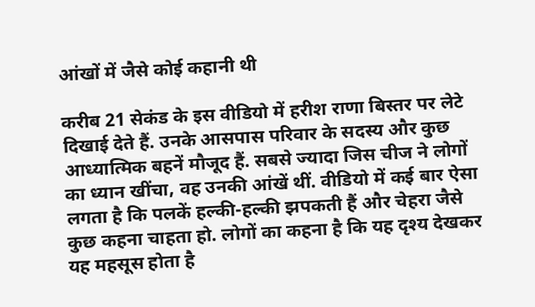आंखों में जैसे कोई कहानी थी

करीब 21 सेकंड के इस वीडियो में हरीश राणा बिस्तर पर लेटे दिखाई देते हैं. उनके आसपास परिवार के सदस्य और कुछ आध्यात्मिक बहनें मौजूद हैं. सबसे ज्यादा जिस चीज ने लोगों का ध्यान खींचा, वह उनकी आंखें थीं. वीडियो में कई बार ऐसा लगता है कि पलकें हल्की-हल्की झपकती हैं और चेहरा जैसे कुछ कहना चाहता हो. लोगों का कहना है कि यह दृश्य देखकर यह महसूस होता है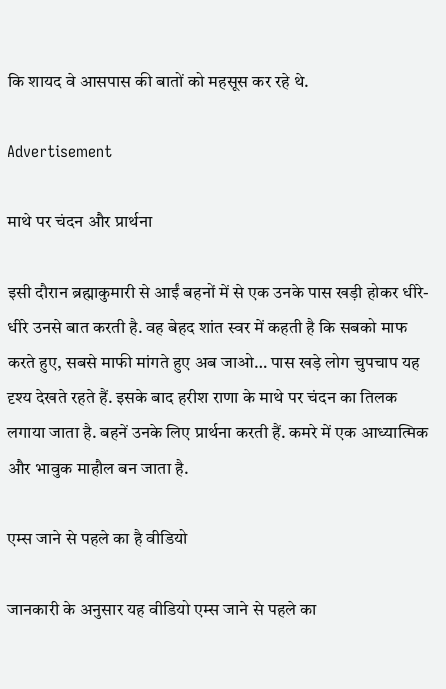कि शायद वे आसपास की बातों को महसूस कर रहे थे.

Advertisement

माथे पर चंदन और प्रार्थना

इसी दौरान ब्रह्माकुमारी से आईं बहनों में से एक उनके पास खड़ी होकर धीरे-धीरे उनसे बात करती है. वह बेहद शांत स्वर में कहती है कि सबको माफ करते हुए, सबसे माफी मांगते हुए अब जाओ… पास खड़े लोग चुपचाप यह दृश्य देखते रहते हैं. इसके बाद हरीश राणा के माथे पर चंदन का तिलक लगाया जाता है. बहनें उनके लिए प्रार्थना करती हैं. कमरे में एक आध्यात्मिक और भावुक माहौल बन जाता है.

एम्स जाने से पहले का है वीडियो

जानकारी के अनुसार यह वीडियो एम्स जाने से पहले का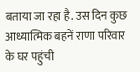बताया जा रहा है. उस दिन कुछ आध्यात्मिक बहनें राणा परिवार के घर पहुंची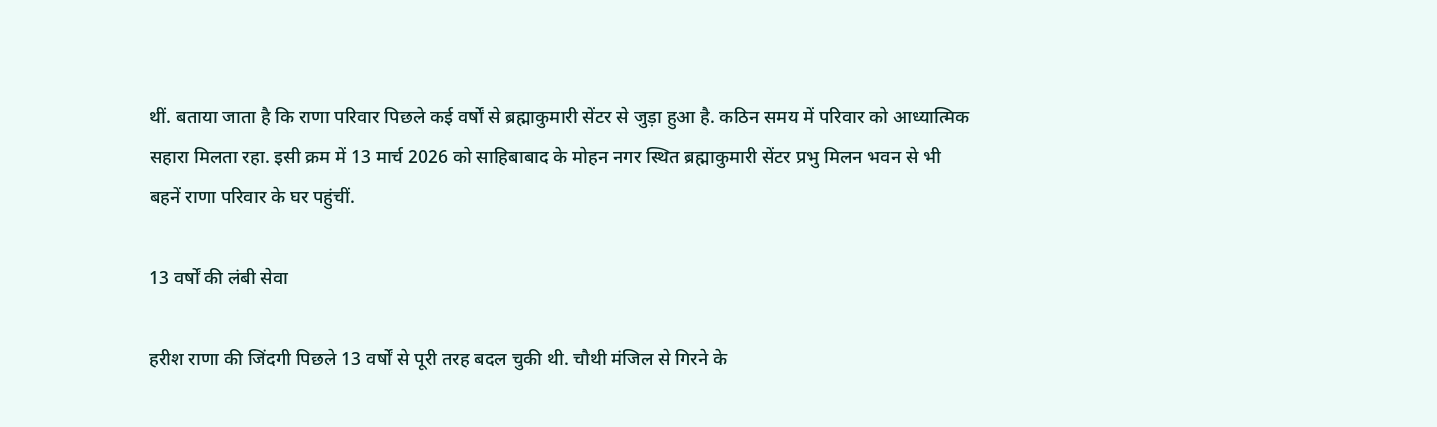थीं. बताया जाता है कि राणा परिवार पिछले कई वर्षों से ब्रह्माकुमारी सेंटर से जुड़ा हुआ है. कठिन समय में परिवार को आध्यात्मिक सहारा मिलता रहा. इसी क्रम में 13 मार्च 2026 को साहिबाबाद के मोहन नगर स्थित ब्रह्माकुमारी सेंटर प्रभु मिलन भवन से भी बहनें राणा परिवार के घर पहुंचीं.

13 वर्षों की लंबी सेवा

हरीश राणा की जिंदगी पिछले 13 वर्षों से पूरी तरह बदल चुकी थी. चौथी मंजिल से गिरने के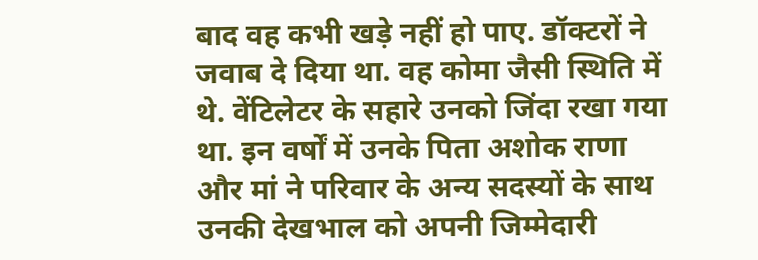बाद वह कभी खड़े नहीं हो पाए. डॉक्टरों ने जवाब दे दिया था. वह कोमा जैसी स्थिति में थे. वेंटिलेटर के सहारे उनको जिंदा रखा गया था. इन वर्षों में उनके पिता अशोक राणा और मां ने परिवार के अन्य सदस्यों के साथ उनकी देखभाल को अपनी जिम्मेदारी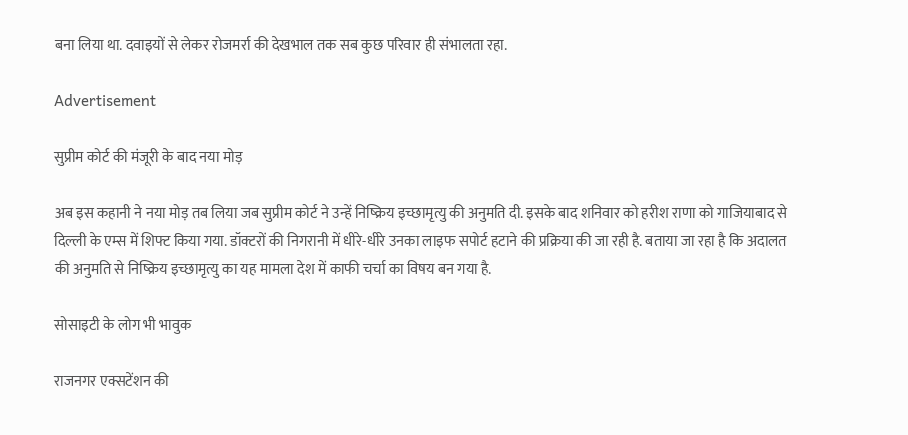बना लिया था. दवाइयों से लेकर रोजमर्रा की देखभाल तक सब कुछ परिवार ही संभालता रहा.

Advertisement

सुप्रीम कोर्ट की मंजूरी के बाद नया मोड़

अब इस कहानी ने नया मोड़ तब लिया जब सुप्रीम कोर्ट ने उन्हें निष्क्रिय इच्छामृत्यु की अनुमति दी. इसके बाद शनिवार को हरीश राणा को गाजियाबाद से दिल्ली के एम्स में शिफ्ट किया गया. डॉक्टरों की निगरानी में धीरे-धीरे उनका लाइफ सपोर्ट हटाने की प्रक्रिया की जा रही है. बताया जा रहा है कि अदालत की अनुमति से निष्क्रिय इच्छामृत्यु का यह मामला देश में काफी चर्चा का विषय बन गया है.

सोसाइटी के लोग भी भावुक

राजनगर एक्सटेंशन की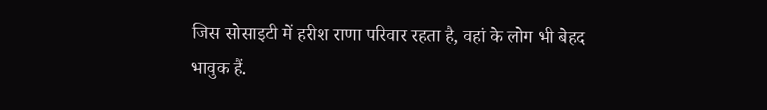जिस सोसाइटी में हरीश राणा परिवार रहता है, वहां के लोग भी बेहद भावुक हैं.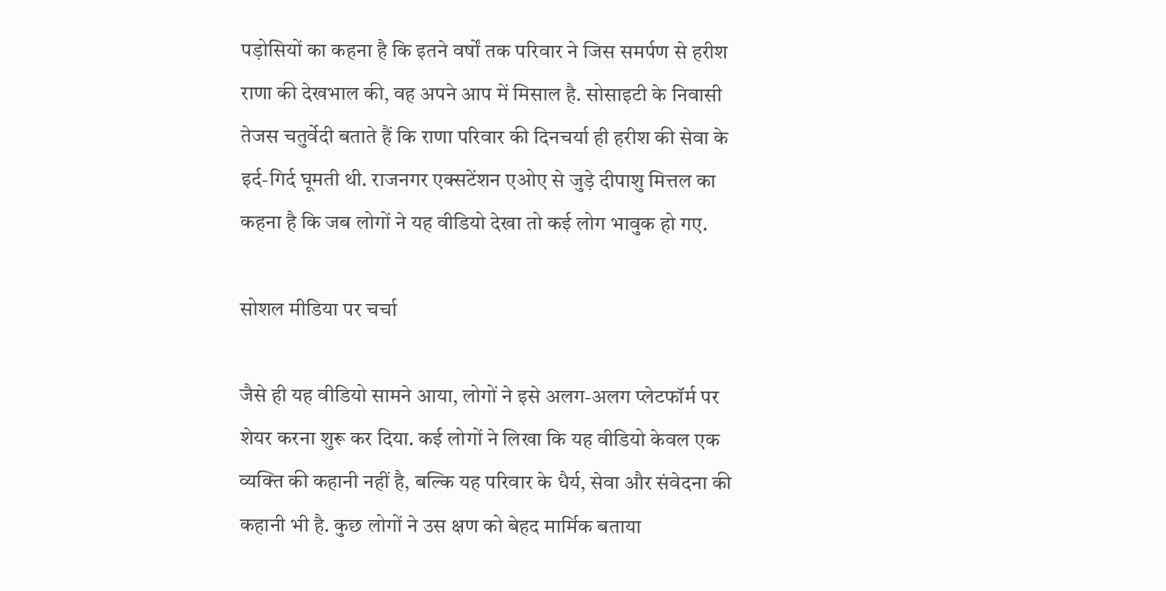पड़ोसियों का कहना है कि इतने वर्षों तक परिवार ने जिस समर्पण से हरीश राणा की देखभाल की, वह अपने आप में मिसाल है. सोसाइटी के निवासी तेजस चतुर्वेदी बताते हैं कि राणा परिवार की दिनचर्या ही हरीश की सेवा के इर्द-गिर्द घूमती थी. राजनगर एक्सटेंशन एओए से जुड़े दीपाशु मित्तल का कहना है कि जब लोगों ने यह वीडियो देखा तो कई लोग भावुक हो गए.

सोशल मीडिया पर चर्चा

जैसे ही यह वीडियो सामने आया, लोगों ने इसे अलग-अलग प्लेटफॉर्म पर शेयर करना शुरू कर दिया. कई लोगों ने लिखा कि यह वीडियो केवल एक व्यक्ति की कहानी नहीं है, बल्कि यह परिवार के धैर्य, सेवा और संवेदना की कहानी भी है. कुछ लोगों ने उस क्षण को बेहद मार्मिक बताया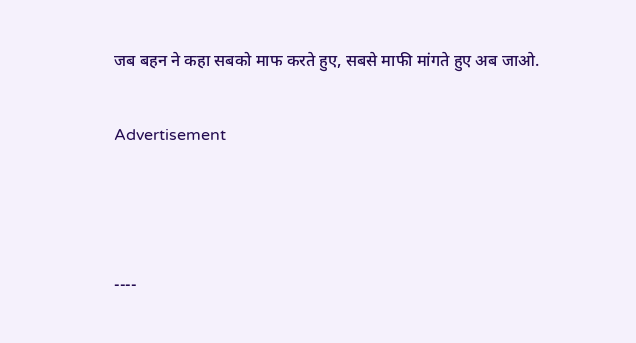जब बहन ने कहा सबको माफ करते हुए, सबसे माफी मांगते हुए अब जाओ.

Advertisement



----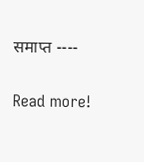समाप्त ----

Read more!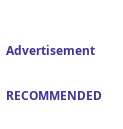Advertisement

RECOMMENDED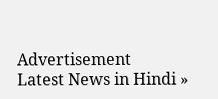Advertisement
Latest News in Hindi »